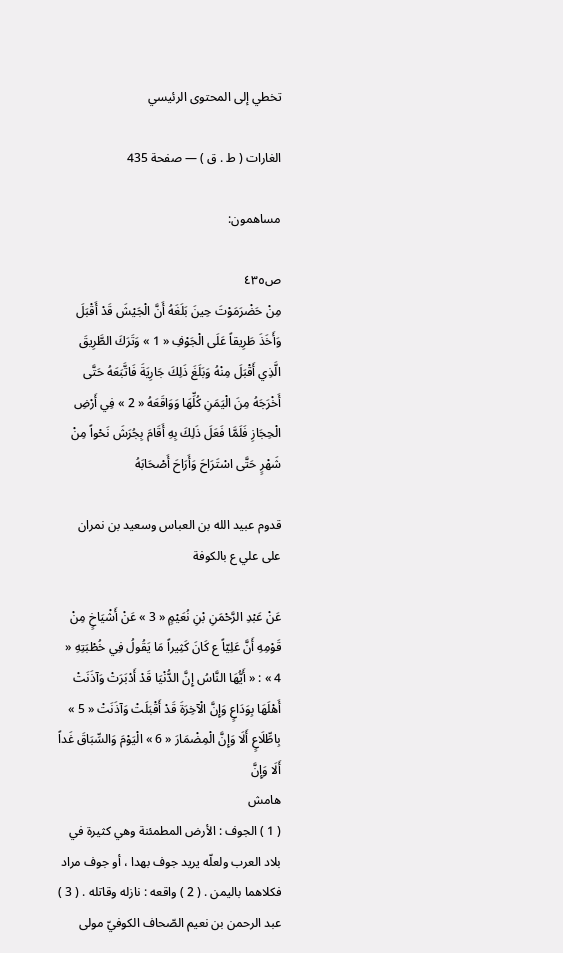تخطي إلى المحتوى الرئيسي

الغارات ( ط . ق ) — صفحة 435

مساهمون:

ص٤٣٥
مِنْ حَضْرَمَوْتَ حِينَ بَلَغَهُ أَنَّ الْجَيْشَ قَدْ أَقْبَلَ وَأَخَذَ طَرِيقاً عَلَى الْجَوْفِ « 1 » وَتَرَكَ الطَّرِيقَ الَّذِي أَقْبَلَ مِنْهُ وَبَلَغَ ذَلِكَ جَارِيَةَ فَاتَّبَعَهُ حَتَّى أَخْرَجَهُ مِنَ الْيَمَنِ كُلِّهَا وَوَاقَعَهُ « 2 » فِي أَرْضِ الْحِجَازِ فَلَمَّا فَعَلَ ذَلِكَ بِهِ أَقَامَ بِجُرَشَ نَحْواً مِنْ شَهْرٍ حَتَّى اسْتَرَاحَ وَأَرَاحَ أَصْحَابَهُ

قدوم عبيد الله بن العباس وسعيد بن نمران على علي ع بالكوفة

عَنْ عَبْدِ الرَّحْمَنِ بْنِ نُعَيْمٍ « 3 » عَنْ أَشْيَاخٍ مِنْ قَوْمِهِ أَنَّ عَلِيّاً ع كَانَ كَثِيراً مَا يَقُولُ فِي خُطْبَتِهِ « 4 » : « أَيُّهَا النَّاسُ إِنَّ الدُّنْيَا قَدْ أَدْبَرَتْ وَآذَنَتْ أَهْلَهَا بِوَدَاعٍ وَإِنَّ الْآخِرَةَ قَدْ أَقْبَلَتْ وَآذَنَتْ « 5 » بِاطِّلَاعٍ أَلَا وَإِنَّ الْمِضْمَارَ « 6 » الْيَوْمَ وَالسِّبَاقَ غَداً أَلَا وَإِنَّ
هامش
( 1 ) الجوف : الأرض المطمئنة وهي كثيرة في بلاد العرب ولعلّه يريد جوف بهدا ، أو جوف مراد فكلاهما باليمن . ( 2 ) واقعه : نازله وقاتله . ( 3 ) عبد الرحمن بن نعيم الصّحاف الكوفيّ مولى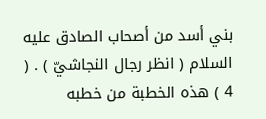بني أسد من أصحاب الصادق عليه السلام ( انظر رجال النجاشيّ ) . ( 4 ) هذه الخطبة من خطبه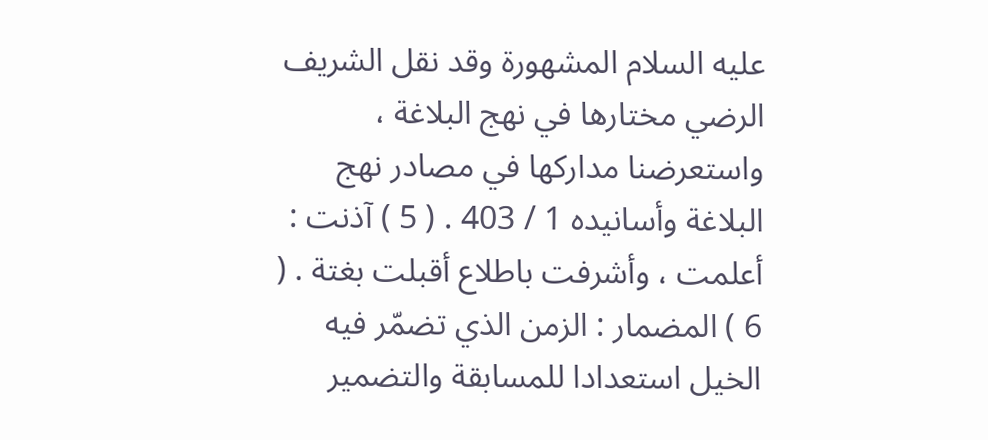عليه السلام المشهورة وقد نقل الشريف الرضي مختارها في نهج البلاغة ، واستعرضنا مداركها في مصادر نهج البلاغة وأسانيده 1 / 403 . ( 5 ) آذنت : أعلمت ، وأشرفت باطلاع أقبلت بغتة . ( 6 ) المضمار : الزمن الذي تضمّر فيه الخيل استعدادا للمسابقة والتضمير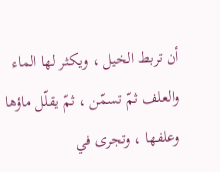أن تربط الخيل ، ويكثر لها الماء والعلف ثمّ تسمّن ، ثمّ يقلّل ماؤها وعلفها ، وتجرى في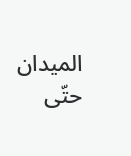الميدان حتّى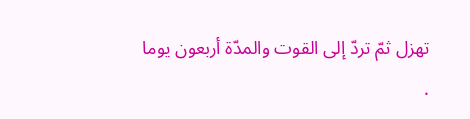تهزل ثمّ تردّ إلى القوت والمدّة أربعون يوما .